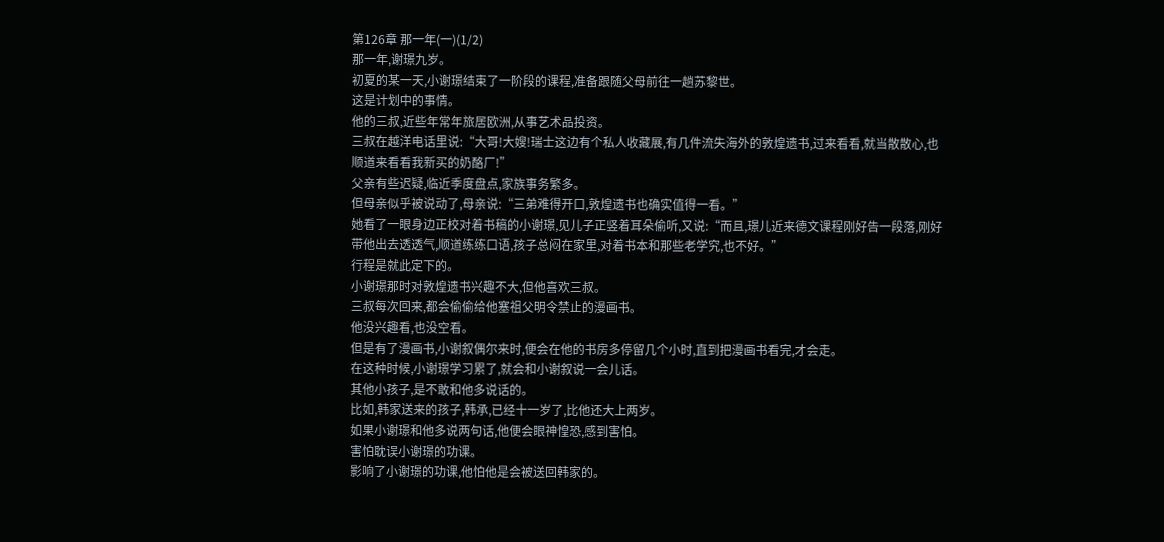第126章 那一年(一)(1/2)
那一年,谢璟九岁。
初夏的某一天,小谢璟结束了一阶段的课程,准备跟随父母前往一趟苏黎世。
这是计划中的事情。
他的三叔,近些年常年旅居欧洲,从事艺术品投资。
三叔在越洋电话里说:“大哥!大嫂!瑞士这边有个私人收藏展,有几件流失海外的敦煌遗书,过来看看,就当散散心,也顺道来看看我新买的奶酪厂!”
父亲有些迟疑,临近季度盘点,家族事务繁多。
但母亲似乎被说动了,母亲说:“三弟难得开口,敦煌遗书也确实值得一看。”
她看了一眼身边正校对着书稿的小谢璟,见儿子正竖着耳朵偷听,又说:“而且,璟儿近来德文课程刚好告一段落,刚好带他出去透透气,顺道练练口语,孩子总闷在家里,对着书本和那些老学究,也不好。”
行程是就此定下的。
小谢璟那时对敦煌遗书兴趣不大,但他喜欢三叔。
三叔每次回来,都会偷偷给他塞祖父明令禁止的漫画书。
他没兴趣看,也没空看。
但是有了漫画书,小谢叙偶尔来时,便会在他的书房多停留几个小时,直到把漫画书看完,才会走。
在这种时候,小谢璟学习累了,就会和小谢叙说一会儿话。
其他小孩子,是不敢和他多说话的。
比如,韩家送来的孩子,韩承,已经十一岁了,比他还大上两岁。
如果小谢璟和他多说两句话,他便会眼神惶恐,感到害怕。
害怕耽误小谢璟的功课。
影响了小谢璟的功课,他怕他是会被送回韩家的。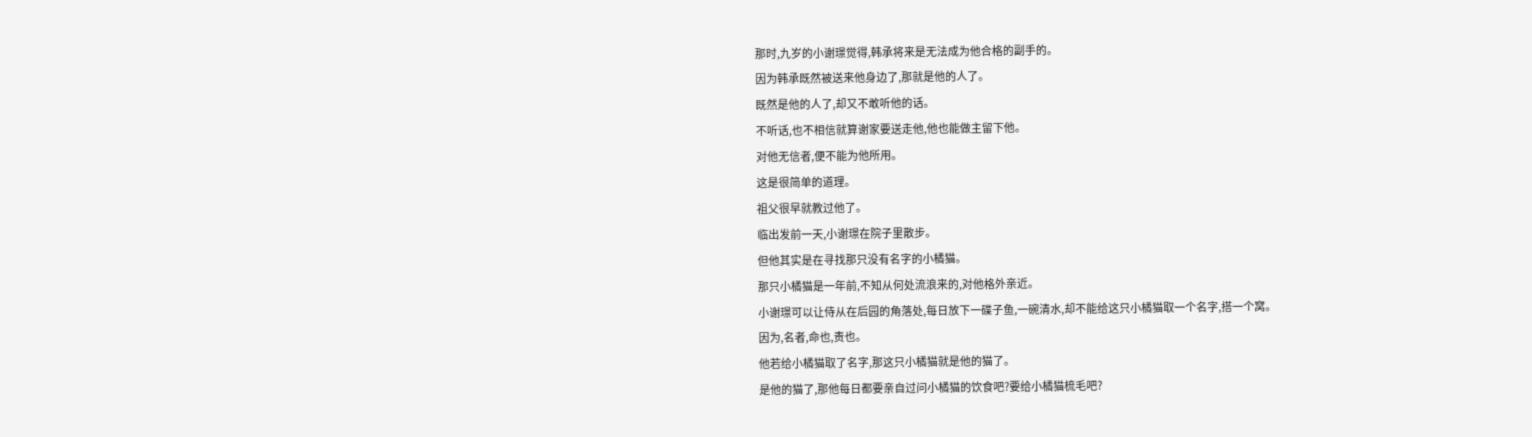那时,九岁的小谢璟觉得,韩承将来是无法成为他合格的副手的。
因为韩承既然被送来他身边了,那就是他的人了。
既然是他的人了,却又不敢听他的话。
不听话,也不相信就算谢家要送走他,他也能做主留下他。
对他无信者,便不能为他所用。
这是很简单的道理。
祖父很早就教过他了。
临出发前一天,小谢璟在院子里散步。
但他其实是在寻找那只没有名字的小橘猫。
那只小橘猫是一年前,不知从何处流浪来的,对他格外亲近。
小谢璟可以让侍从在后园的角落处,每日放下一碟子鱼,一碗清水,却不能给这只小橘猫取一个名字,搭一个窝。
因为,名者,命也,责也。
他若给小橘猫取了名字,那这只小橘猫就是他的猫了。
是他的猫了,那他每日都要亲自过问小橘猫的饮食吧?要给小橘猫梳毛吧?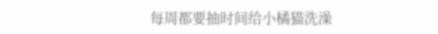每周都要抽时间给小橘猫洗澡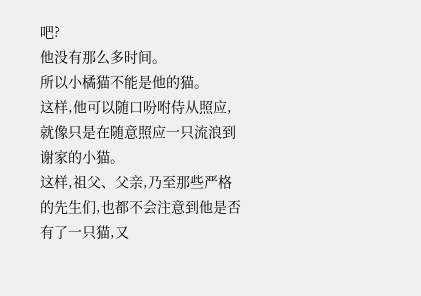吧?
他没有那么多时间。
所以小橘猫不能是他的猫。
这样,他可以随口吩咐侍从照应,就像只是在随意照应一只流浪到谢家的小猫。
这样,祖父、父亲,乃至那些严格的先生们,也都不会注意到他是否有了一只猫,又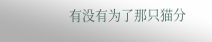有没有为了那只猫分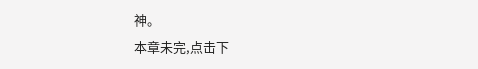神。
本章未完,点击下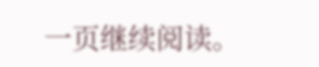一页继续阅读。